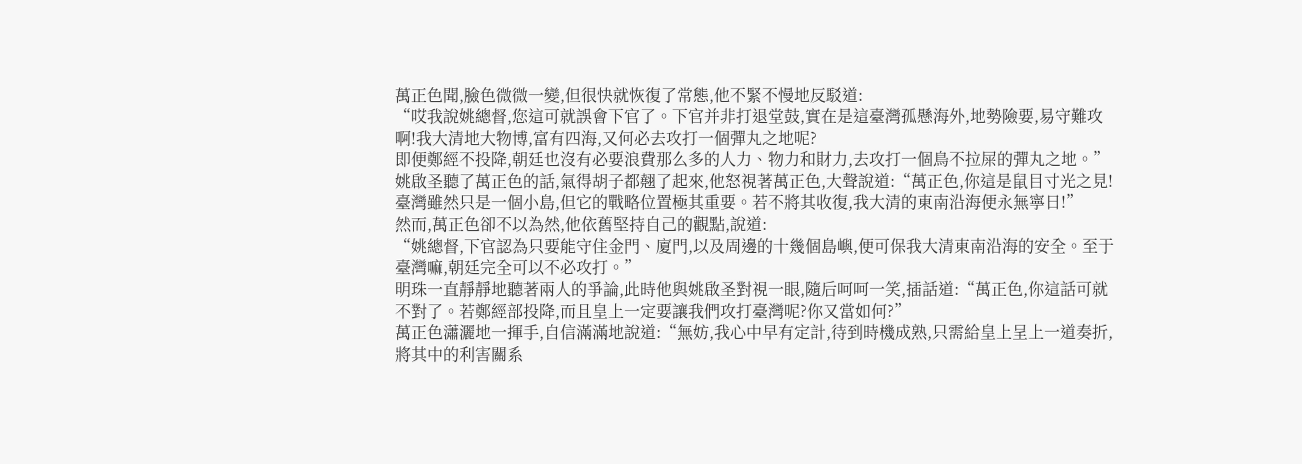萬正色聞,臉色微微一變,但很快就恢復了常態,他不緊不慢地反駁道:
“哎我說姚總督,您這可就誤會下官了。下官并非打退堂鼓,實在是這臺灣孤懸海外,地勢險要,易守難攻啊!我大清地大物博,富有四海,又何必去攻打一個彈丸之地呢?
即便鄭經不投降,朝廷也沒有必要浪費那么多的人力、物力和財力,去攻打一個鳥不拉屎的彈丸之地。”
姚啟圣聽了萬正色的話,氣得胡子都翹了起來,他怒視著萬正色,大聲說道:“萬正色,你這是鼠目寸光之見!臺灣雖然只是一個小島,但它的戰略位置極其重要。若不將其收復,我大清的東南沿海便永無寧日!”
然而,萬正色卻不以為然,他依舊堅持自己的觀點,說道:
“姚總督,下官認為只要能守住金門、廈門,以及周邊的十幾個島嶼,便可保我大清東南沿海的安全。至于臺灣嘛,朝廷完全可以不必攻打。”
明珠一直靜靜地聽著兩人的爭論,此時他與姚啟圣對視一眼,隨后呵呵一笑,插話道:“萬正色,你這話可就不對了。若鄭經部投降,而且皇上一定要讓我們攻打臺灣呢?你又當如何?”
萬正色瀟灑地一揮手,自信滿滿地說道:“無妨,我心中早有定計,待到時機成熟,只需給皇上呈上一道奏折,將其中的利害關系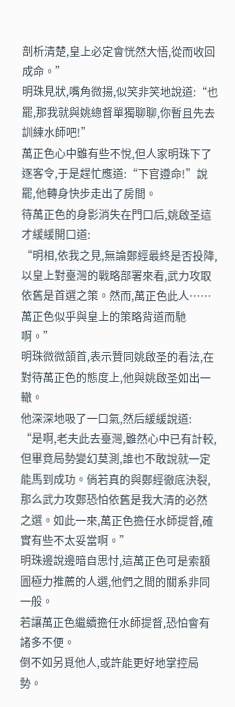剖析清楚,皇上必定會恍然大悟,從而收回成命。”
明珠見狀,嘴角微揚,似笑非笑地說道:“也罷,那我就與姚總督單獨聊聊,你暫且先去訓練水師吧!”
萬正色心中雖有些不悅,但人家明珠下了逐客令,于是趕忙應道:“下官遵命!”說罷,他轉身快步走出了房間。
待萬正色的身影消失在門口后,姚啟圣這才緩緩開口道:
“明相,依我之見,無論鄭經最終是否投降,以皇上對臺灣的戰略部署來看,武力攻取依舊是首選之策。然而,萬正色此人……萬正色似乎與皇上的策略背道而馳啊。”
明珠微微頷首,表示贊同姚啟圣的看法,在對待萬正色的態度上,他與姚啟圣如出一轍。
他深深地吸了一口氣,然后緩緩說道:
“是啊,老夫此去臺灣,雖然心中已有計較,但畢竟局勢變幻莫測,誰也不敢說就一定能馬到成功。倘若真的與鄭經徹底決裂,那么武力攻鄭恐怕依舊是我大清的必然之選。如此一來,萬正色擔任水師提督,確實有些不太妥當啊。”
明珠邊說邊暗自思忖,這萬正色可是索額圖極力推薦的人選,他們之間的關系非同一般。
若讓萬正色繼續擔任水師提督,恐怕會有諸多不便。
倒不如另覓他人,或許能更好地掌控局勢。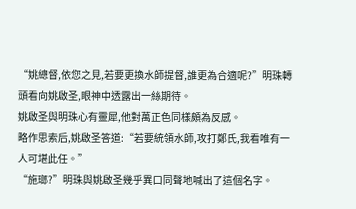“姚總督,依您之見,若要更換水師提督,誰更為合適呢?”明珠轉頭看向姚啟圣,眼神中透露出一絲期待。
姚啟圣與明珠心有靈犀,他對萬正色同樣頗為反感。
略作思索后,姚啟圣答道:“若要統領水師,攻打鄭氏,我看唯有一人可堪此任。”
“施瑯?”明珠與姚啟圣幾乎異口同聲地喊出了這個名字。